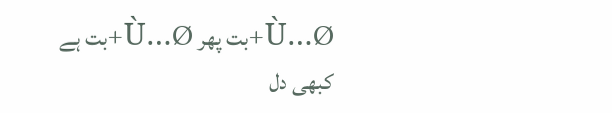Ù…Ø+بت پھر Ù…Ø+بت ہے
کبھی دل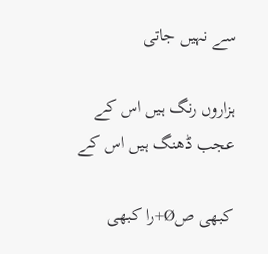سے نہیں جاتی

ہزاروں رنگ ہیں اس کے
عجب ڈھنگ ہیں اس کے

کبھی صØ+را کبھی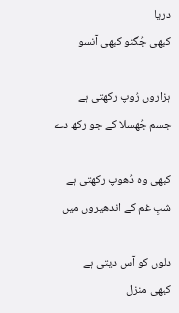دریا
کبھی جُگنو کبھی آنسو

ہزاروں رُوپ رکھتی ہے
جسم جُھسلا کے جو رکھ دے

کبھی وہ دُھوپ رکھتی ہے
شبِ غم کے اندھیروں میں

دلوں کو آس دیتی ہے
کبھی منزل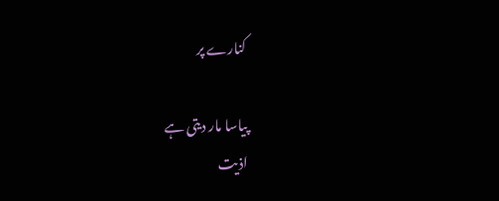کنارے پر

پیاسا مار دیتی ہے
اذیت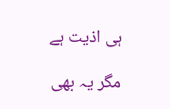ہی اذیت ہے

مگر یہ بھی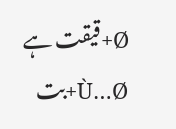Ø+قیقت ہے
Ù…Ø+بت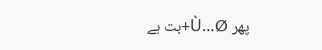پھر Ù…Ø+بت ہے